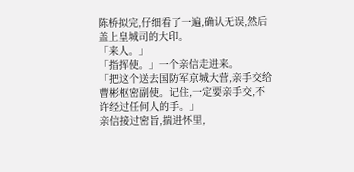陈桥拟完,仔细看了一遍,确认无误,然后盖上皇城司的大印。
「来人。」
「指挥使。」一个亲信走进来。
「把这个送去国防军京城大营,亲手交给曹彬枢密副使。记住,一定要亲手交,不许经过任何人的手。」
亲信接过密旨,揣进怀里,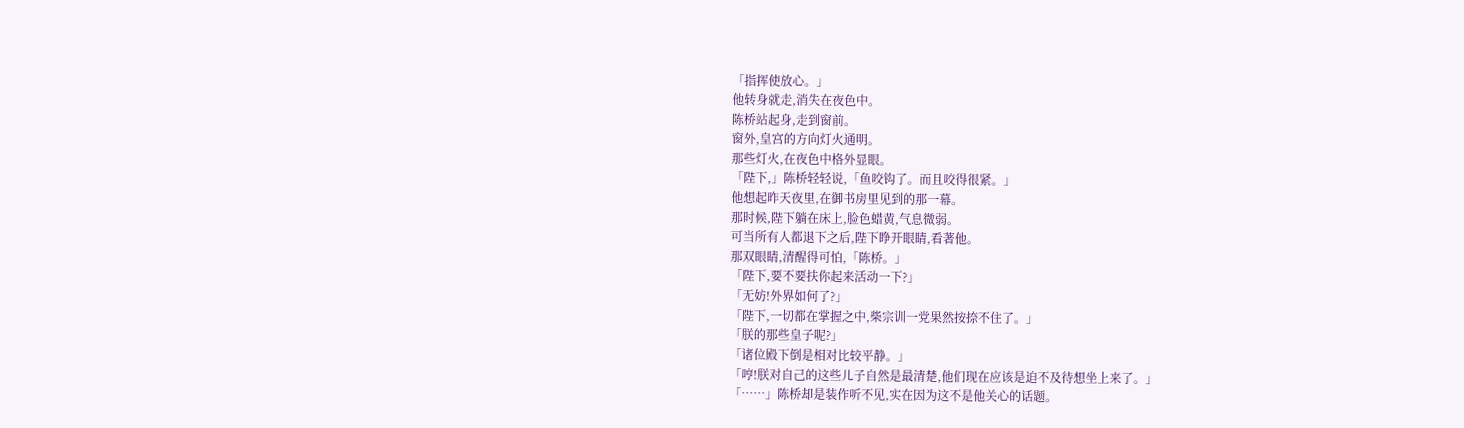「指挥使放心。」
他转身就走,消失在夜色中。
陈桥站起身,走到窗前。
窗外,皇宫的方向灯火通明。
那些灯火,在夜色中格外显眼。
「陛下,」陈桥轻轻说,「鱼咬钩了。而且咬得很紧。」
他想起昨天夜里,在御书房里见到的那一幕。
那时候,陛下躺在床上,脸色蜡黄,气息微弱。
可当所有人都退下之后,陛下睁开眼睛,看著他。
那双眼睛,清醒得可怕,「陈桥。」
「陛下,要不要扶你起来活动一下?」
「无妨!外界如何了?」
「陛下,一切都在掌握之中,柴宗训一党果然按捺不住了。」
「朕的那些皇子呢?」
「诸位殿下倒是相对比较平静。」
「哼!朕对自己的这些儿子自然是最清楚,他们现在应该是迫不及待想坐上来了。」
「……」陈桥却是装作听不见,实在因为这不是他关心的话题。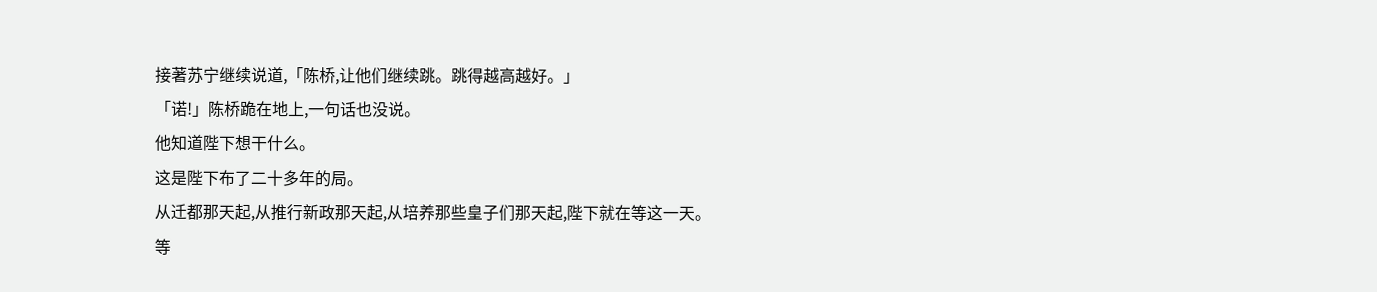接著苏宁继续说道,「陈桥,让他们继续跳。跳得越高越好。」
「诺!」陈桥跪在地上,一句话也没说。
他知道陛下想干什么。
这是陛下布了二十多年的局。
从迁都那天起,从推行新政那天起,从培养那些皇子们那天起,陛下就在等这一天。
等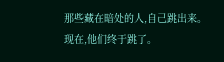那些藏在暗处的人,自己跳出来。
现在,他们终于跳了。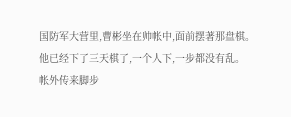国防军大营里,曹彬坐在帅帐中,面前摆著那盘棋。
他已经下了三天棋了,一个人下,一步都没有乱。
帐外传来脚步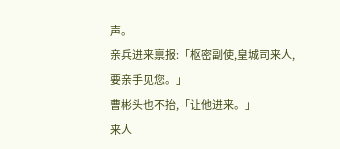声。
亲兵进来禀报:「枢密副使,皇城司来人,要亲手见您。」
曹彬头也不抬,「让他进来。」
来人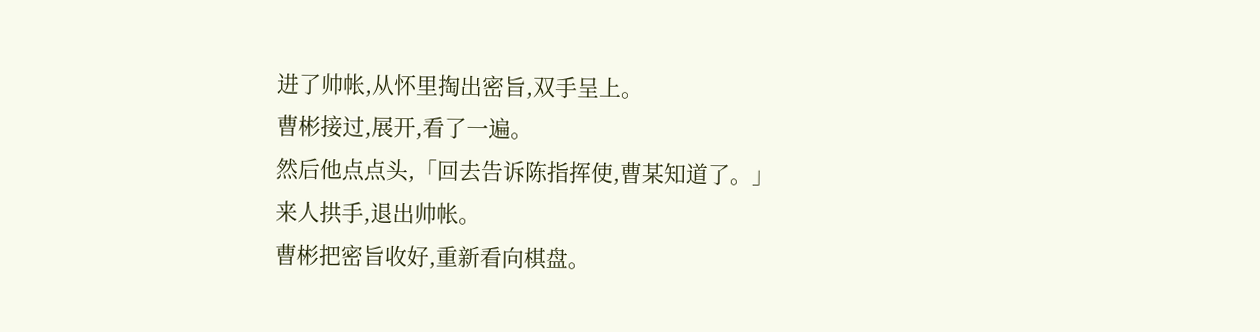进了帅帐,从怀里掏出密旨,双手呈上。
曹彬接过,展开,看了一遍。
然后他点点头,「回去告诉陈指挥使,曹某知道了。」
来人拱手,退出帅帐。
曹彬把密旨收好,重新看向棋盘。